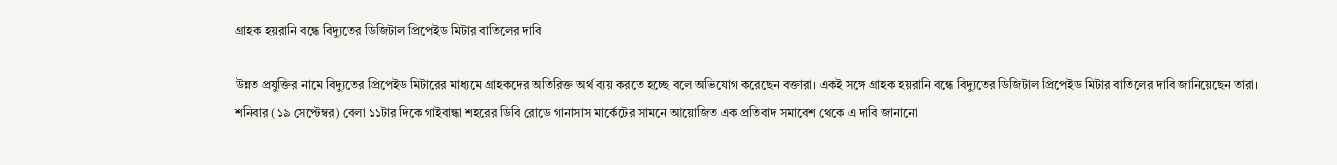গ্রাহক হয়রানি বন্ধে বিদ্যুতের ডিজিটাল প্রিপেইড মিটার বাতিলের দাবি

উন্নত প্রযুক্তির নামে বিদ্যুতের প্রিপেইড মিটারের মাধ্যমে গ্রাহকদের অতিরিক্ত অর্থ ব্যয় করতে হচ্ছে বলে অভিযোগ করেছেন বক্তারা। একই সঙ্গে গ্রাহক হয়রানি বন্ধে বিদ্যুতের ডিজিটাল প্রিপেইড মিটার বাতিলের দাবি জানিয়েছেন তারা।
শনিবার (১৯ সেপ্টেম্বর) বেলা ১১টার দিকে গাইবান্ধা শহরের ডিবি রোডে গানাসাস মার্কেটের সামনে আয়োজিত এক প্রতিবাদ সমাবেশ থেকে এ দাবি জানানো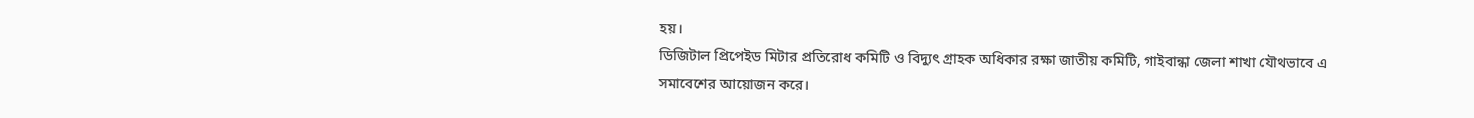হয়।
ডিজিটাল প্রিপেইড মিটার প্রতিরোধ কমিটি ও বিদ্যুৎ গ্রাহক অধিকার রক্ষা জাতীয় কমিটি, গাইবান্ধা জেলা শাখা যৌথভাবে এ সমাবেশের আয়োজন করে।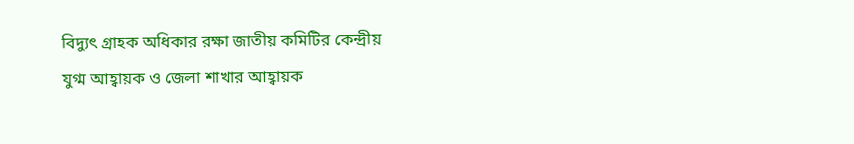বিদ্যুৎ গ্রাহক অধিকার রক্ষা জাতীয় কমিটির কেন্দ্রীয় যুগ্ম আহ্বায়ক ও জেলা শাখার আহ্বায়ক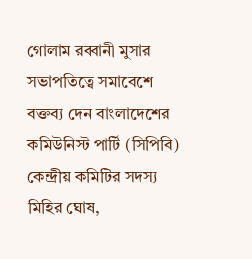গোলাম রব্বানী মুসার সভাপতিত্বে সমাবেশে বক্তব্য দেন বাংলাদেশের কমিউনিস্ট পার্টি (সিপিবি) কেন্দ্রীয় কমিটির সদস্য মিহির ঘোষ,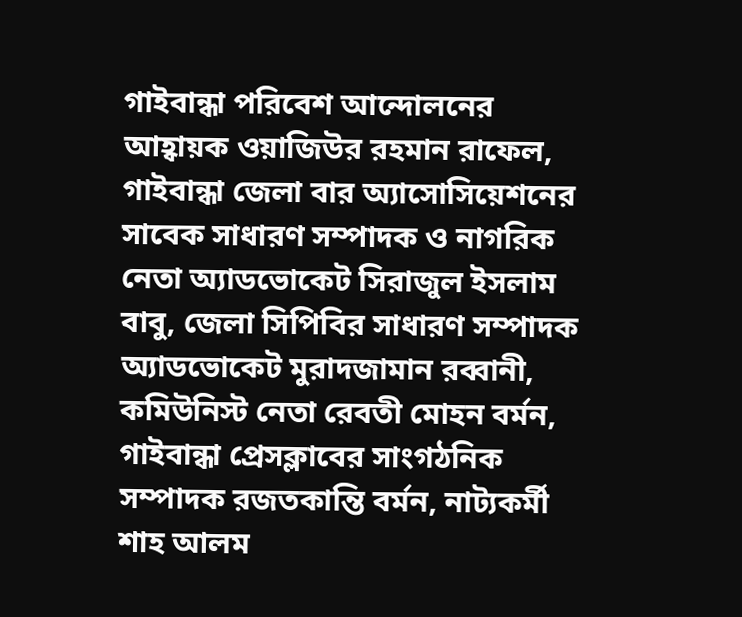গাইবান্ধা পরিবেশ আন্দোলনের আহ্বায়ক ওয়াজিউর রহমান রাফেল, গাইবান্ধা জেলা বার অ্যাসোসিয়েশনের সাবেক সাধারণ সম্পাদক ও নাগরিক নেতা অ্যাডভোকেট সিরাজুল ইসলাম বাবু, জেলা সিপিবির সাধারণ সম্পাদক অ্যাডভোকেট মুরাদজামান রব্বানী, কমিউনিস্ট নেতা রেবতী মোহন বর্মন, গাইবান্ধা প্রেসক্লাবের সাংগঠনিক সম্পাদক রজতকান্তি বর্মন, নাট্যকর্মী শাহ আলম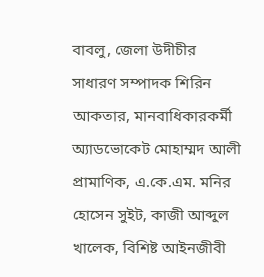বাবলু, জেলা উদীচীর সাধারণ সম্পাদক শিরিন আকতার, মানবাধিকারকর্মী অ্যাডভোকেট মোহাম্মদ আলী প্রামাণিক, এ.কে.এম. মনির হোসেন সুইট, কাজী আব্দুল খালেক, বিশিষ্ট আইনজীবী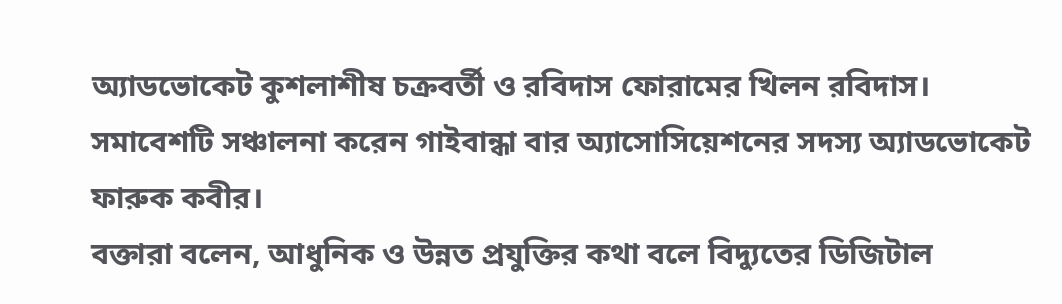অ্যাডভোকেট কুশলাশীষ চক্রবর্তী ও রবিদাস ফোরামের খিলন রবিদাস।
সমাবেশটি সঞ্চালনা করেন গাইবান্ধা বার অ্যাসোসিয়েশনের সদস্য অ্যাডভোকেট ফারুক কবীর।
বক্তারা বলেন, আধুনিক ও উন্নত প্রযুক্তির কথা বলে বিদ্যুতের ডিজিটাল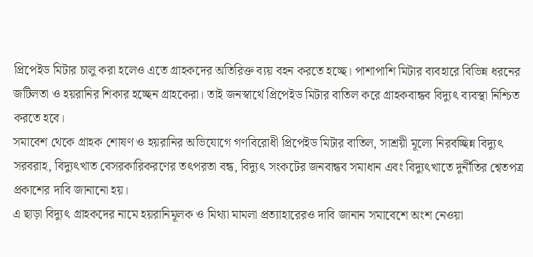প্রিপেইড মিটার চালু করা হলেও এতে গ্রাহকদের অতিরিক্ত ব্যয় বহন করতে হচ্ছে। পাশাপাশি মিটার ব্যবহারে বিভিন্ন ধরনের জটিলতা ও হয়রানির শিকার হচ্ছেন গ্রাহকেরা। তাই জনস্বার্থে প্রিপেইড মিটার বাতিল করে গ্রাহকবান্ধব বিদ্যুৎ ব্যবস্থা নিশ্চিত করতে হবে।
সমাবেশ থেকে গ্রাহক শোষণ ও হয়রানির অভিযোগে গণবিরোধী প্রিপেইড মিটার বাতিল, সাশ্রয়ী মূল্যে নিরবচ্ছিন্ন বিদ্যুৎ সরবরাহ, বিদ্যুৎখাত বেসরকারিকরণের তৎপরতা বন্ধ, বিদ্যুৎ সংকটের জনবান্ধব সমাধান এবং বিদ্যুৎখাতে দুর্নীতির শ্বেতপত্র প্রকাশের দাবি জানানো হয়।
এ ছাড়া বিদ্যুৎ গ্রাহকদের নামে হয়রানিমূলক ও মিথ্যা মামলা প্রত্যাহারেরও দাবি জানান সমাবেশে অংশ নেওয়া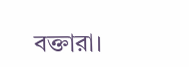বক্তারা।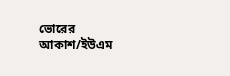ভোরের আকাশ/ইউএম